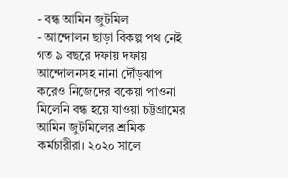- বন্ধ আমিন জুটমিল
- আন্দোলন ছাড়া বিকল্প পথ নেই
গত ৯ বছরে দফায় দফায় আন্দোলনসহ নানা দৌঁড়ঝাপ করেও নিজেদের বকেয়া পাওনা মিলেনি বন্ধ হয়ে যাওয়া চট্টগ্রামের আমিন জুটমিলের শ্রমিক কর্মচারীরা। ২০২০ সালে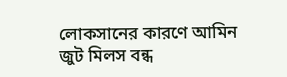লোকসানের কারণে আমিন জুট মিলস বন্ধ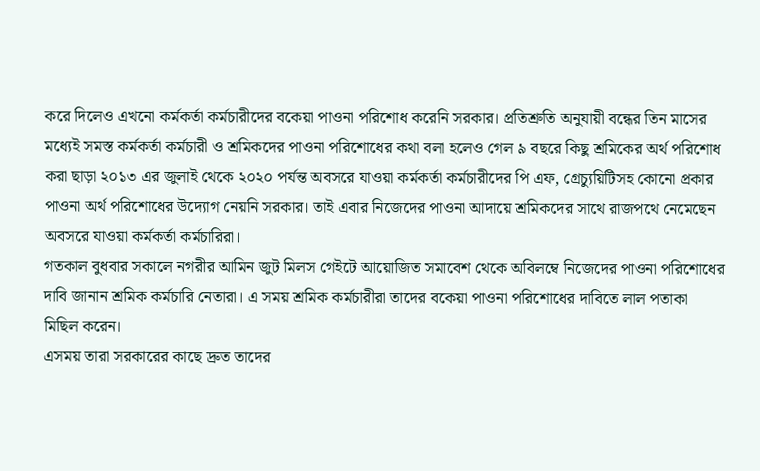করে দিলেও এখনো কর্মকর্তা কর্মচারীদের বকেয়া পাওনা পরিশোধ করেনি সরকার। প্রতিশ্রুতি অনুযায়ী বন্ধের তিন মাসের মধ্যেই সমস্ত কর্মকর্তা কর্মচারী ও শ্রমিকদের পাওনা পরিশোধের কথা বলা হলেও গেল ৯ বছরে কিছু শ্রমিকের অর্থ পরিশোধ করা ছাড়া ২০১৩ এর জুলাই থেকে ২০২০ পর্যন্ত অবসরে যাওয়া কর্মকর্তা কর্মচারীদের পি এফ, গ্রেচ্যুয়িটিসহ কোনো প্রকার পাওনা অর্থ পরিশোধের উদ্যোগ নেয়নি সরকার। তাই এবার নিজেদের পাওনা আদায়ে শ্রমিকদের সাথে রাজপথে নেমেছেন অবসরে যাওয়া কর্মকর্তা কর্মচারিরা।
গতকাল বুধবার সকালে নগরীর আমিন জুট মিলস গেইটে আয়োজিত সমাবেশ থেকে অবিলম্বে নিজেদের পাওনা পরিশোধের দাবি জানান শ্রমিক কর্মচারি নেতারা। এ সময় শ্রমিক কর্মচারীরা তাদের বকেয়া পাওনা পরিশোধের দাবিতে লাল পতাকা মিছিল করেন।
এসময় তারা সরকারের কাছে দ্রুত তাদের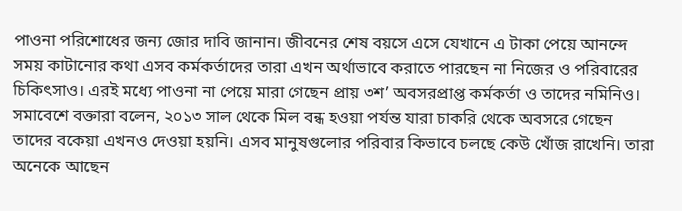পাওনা পরিশোধের জন্য জোর দাবি জানান। জীবনের শেষ বয়সে এসে যেখানে এ টাকা পেয়ে আনন্দে সময় কাটানোর কথা এসব কর্মকর্তাদের তারা এখন অর্থাভাবে করাতে পারছেন না নিজের ও পরিবারের চিকিৎসাও। এরই মধ্যে পাওনা না পেয়ে মারা গেছেন প্রায় ৩শ’ অবসরপ্রাপ্ত কর্মকর্তা ও তাদের নমিনিও।
সমাবেশে বক্তারা বলেন, ২০১৩ সাল থেকে মিল বন্ধ হওয়া পর্যন্ত যারা চাকরি থেকে অবসরে গেছেন তাদের বকেয়া এখনও দেওয়া হয়নি। এসব মানুষগুলোর পরিবার কিভাবে চলছে কেউ খোঁজ রাখেনি। তারা অনেকে আছেন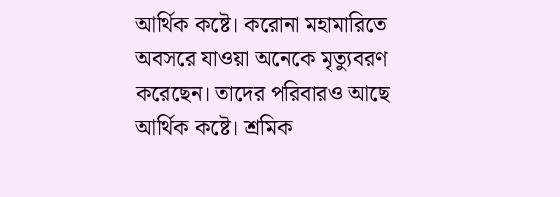আর্থিক কষ্টে। করোনা মহামারিতে অবসরে যাওয়া অনেকে মৃত্যুবরণ করেছেন। তাদের পরিবারও আছে আর্থিক কষ্টে। শ্রমিক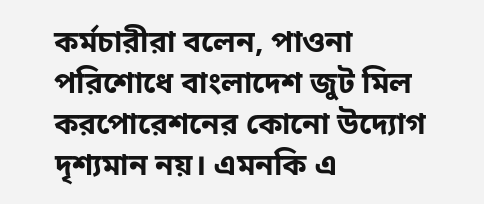কর্মচারীরা বলেন, পাওনা পরিশোধে বাংলাদেশ জুট মিল করপোরেশনের কোনো উদ্যোগ দৃশ্যমান নয়। এমনকি এ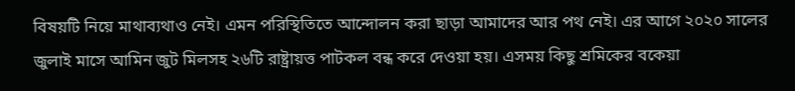বিষয়টি নিয়ে মাথাব্যথাও নেই। এমন পরিস্থিতিতে আন্দোলন করা ছাড়া আমাদের আর পথ নেই। এর আগে ২০২০ সালের জুলাই মাসে আমিন জুট মিলসহ ২৬টি রাষ্ট্রায়ত্ত পাটকল বন্ধ করে দেওয়া হয়। এসময় কিছু শ্রমিকের বকেয়া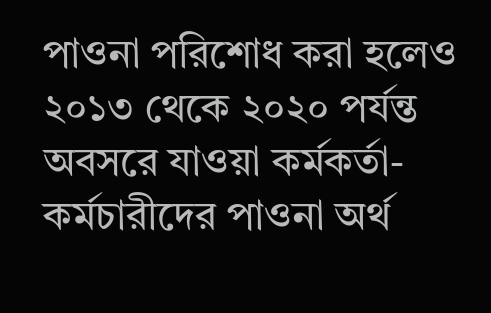পাওনা পরিশোধ করা হলেও ২০১৩ থেকে ২০২০ পর্যন্ত অবসরে যাওয়া কর্মকর্তা-কর্মচারীদের পাওনা অর্থ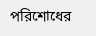পরিশোধের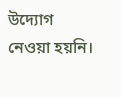উদ্যোগ নেওয়া হয়নি।